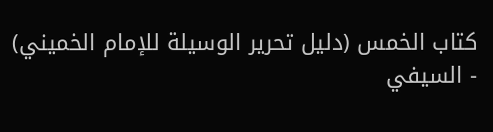كتاب الخمس (دليل تحرير الوسيلة للإمام الخميني) - السيفي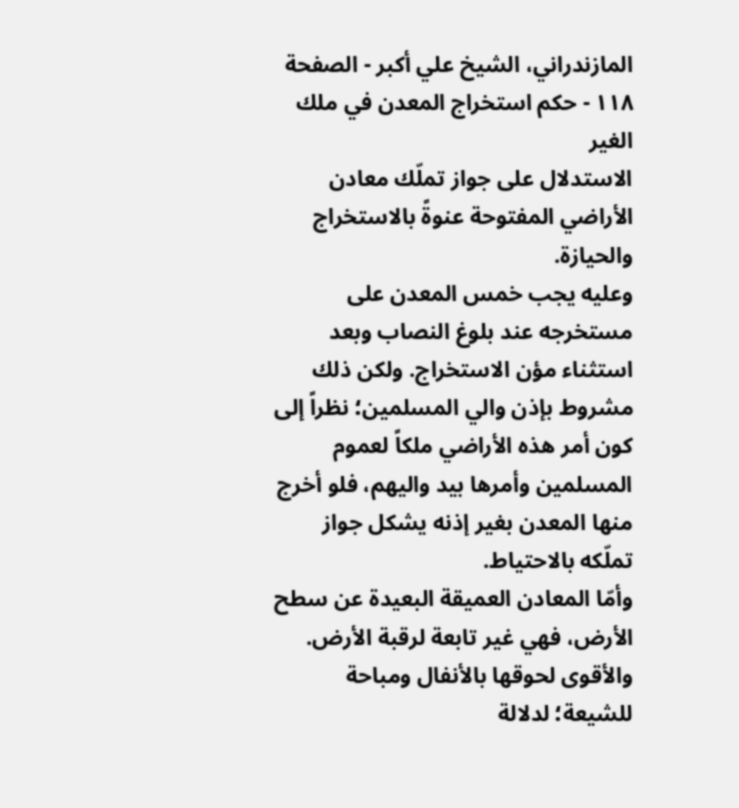المازندراني، الشيخ علي أكبر - الصفحة ١١٨ - حكم استخراج المعدن في ملك الغير
الاستدلال على جواز تملّك معادن الأراضي المفتوحة عنوةً بالاستخراج والحيازة.
وعليه يجب خمس المعدن على مستخرجه عند بلوغ النصاب وبعد استثناء مؤن الاستخراج. ولكن ذلك مشروط بإذن والي المسلمين؛ نظراً إلى كون أمر هذه الأراضي ملكاً لعموم المسلمين وأمرها بيد واليهم، فلو أخرج منها المعدن بغير إذنه يشكل جواز تملّكه بالاحتياط.
وأمّا المعادن العميقة البعيدة عن سطح الأرض، فهي غير تابعة لرقبة الأرض.
والأقوى لحوقها بالأنفال ومباحة للشيعة؛ لدلالة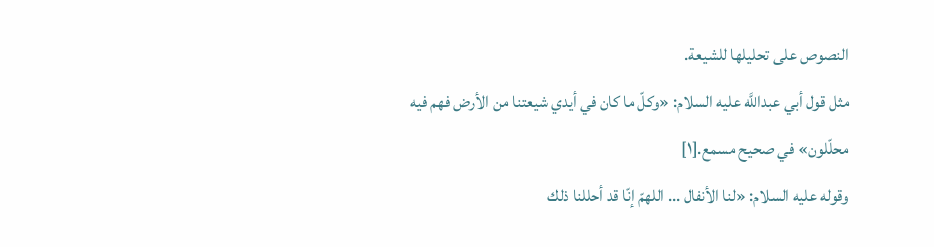النصوص على تحليلها للشيعة.
مثل قول أبي عبداللَّه عليه السلام: «وكلّ ما كان في أيدي شيعتنا من الأرض فهم فيه محلّلون» في صحيح مسمع.[١]
وقوله عليه السلام: «لنا الأنفال ... اللهمّ إنّا قد أحللنا ذلك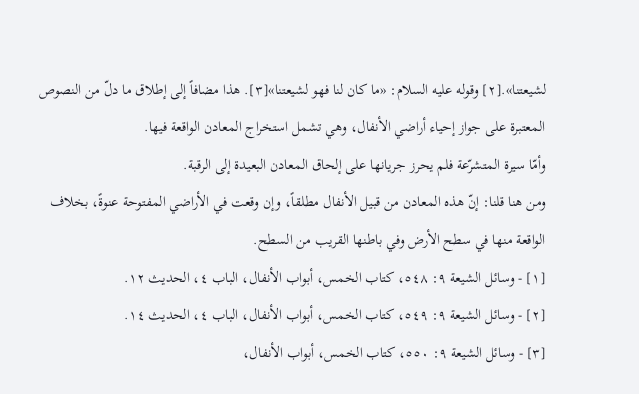لشيعتنا».[٢] وقوله عليه السلام: «ما كان لنا فهو لشيعتنا»[٣]. هذا مضافاً إلى إطلاق ما دلّ من النصوص المعتبرة على جواز إحياء أراضي الأنفال، وهي تشمل استخراج المعادن الواقعة فيها.
وأمّا سيرة المتشرّعة فلم يحرز جريانها على إلحاق المعادن البعيدة إلى الرقبة.
ومن هنا قلنا: إنّ هذه المعادن من قبيل الأنفال مطلقاً، وإن وقعت في الأراضي المفتوحة عنوةً، بخلاف الواقعة منها في سطح الأرض وفي باطنها القريب من السطح.
[١] - وسائل الشيعة ٩: ٥٤٨، كتاب الخمس، أبواب الأنفال، الباب ٤، الحديث ١٢.
[٢] - وسائل الشيعة ٩: ٥٤٩، كتاب الخمس، أبواب الأنفال، الباب ٤، الحديث ١٤.
[٣] - وسائل الشيعة ٩: ٥٥٠، كتاب الخمس، أبواب الأنفال،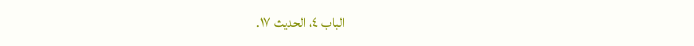الباب ٤، الحديث ١٧.